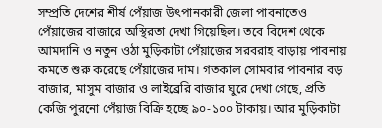সম্প্রতি দেশের শীর্ষ পেঁয়াজ উৎপানকারী জেলা পাবনাতেও পেঁয়াজের বাজারে অস্থিরতা দেখা গিয়েছিল। তবে বিদেশ থেকে আমদানি ও নতুন ওঠা মুড়িকাটা পেঁয়াজের সরবরাহ বাড়ায় পাবনায় কমতে শুরু করেছে পেঁয়াজের দাম। গতকাল সোমবার পাবনার বড় বাজার, মাসুম বাজার ও লাইব্রেরি বাজার ঘুরে দেখা গেছে, প্রতি কেজি পুরনো পেঁয়াজ বিক্রি হচ্ছে ৯০-১০০ টাকায়। আর মুড়িকাটা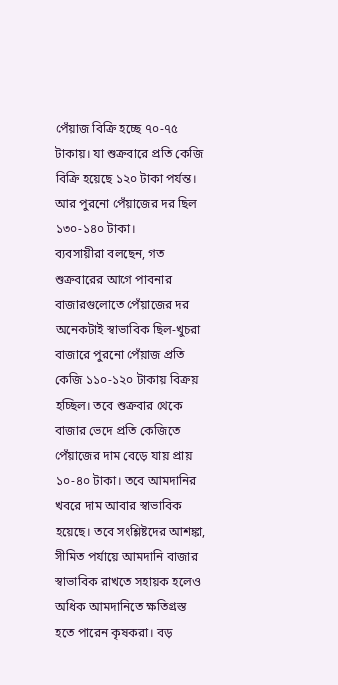পেঁয়াজ বিক্রি হচ্ছে ৭০-৭৫ টাকায়। যা শুক্রবারে প্রতি কেজি বিক্রি হয়েছে ১২০ টাকা পর্যন্ত। আর পুরনো পেঁয়াজের দর ছিল ১৩০-১৪০ টাকা।
ব্যবসায়ীরা বলছেন, গত শুক্রবারের আগে পাবনার বাজারগুলোতে পেঁয়াজের দর অনেকটাই স্বাভাবিক ছিল-খুচরা বাজারে পুরনো পেঁয়াজ প্রতি কেজি ১১০-১২০ টাকায় বিক্রয় হচ্ছিল। তবে শুক্রবার থেকে বাজার ভেদে প্রতি কেজিতে পেঁয়াজের দাম বেড়ে যায় প্রায় ১০-৪০ টাকা। তবে আমদানির খবরে দাম আবার স্বাভাবিক হয়েছে। তবে সংশ্লিষ্টদের আশঙ্কা, সীমিত পর্যায়ে আমদানি বাজার স্বাভাবিক রাখতে সহায়ক হলেও অধিক আমদানিতে ক্ষতিগ্রস্ত হতে পারেন কৃষকরা। বড়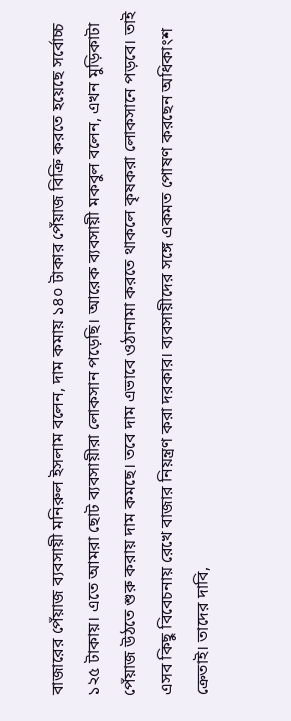বাজারের পেঁয়াজ ব্যবসায়ী মনিরুল ইসলাম বলেন, দাম কমায় ১৪০ টাকার পেঁয়াজ বিক্রি করতে হয়েছে সর্বোচ্চ ১২৫ টাকায়। এতে আমরা ছোট ব্যবসায়ীরা লোকসান পড়েছি। আরেক ব্যবসায়ী মকবুল বলেন, এখন মুড়িকাটা পেঁয়াজ উঠতে শুরু করায় দাম কমছে। তবে দাম এভাবে ওঠানামা করতে থাকলে কৃষকরা লোকসানে পড়বে। তাই এসব কিছু বিবেচনায় রেখে বাজার নিয়ন্ত্রণ করা দরকার। ব্যবসায়ীদের সঙ্গে একমত পোষণ করছেন অধিকাংশ ক্রেতাই। তাদের দাবি,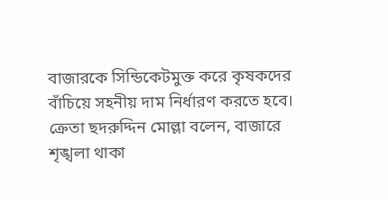বাজারকে সিন্ডিকেটমুক্ত করে কৃষকদের বাঁচিয়ে সহনীয় দাম নির্ধারণ করতে হবে। ক্রেতা ছদরুদ্দিন মোল্লা বলেন, বাজারে শৃঙ্খলা থাকা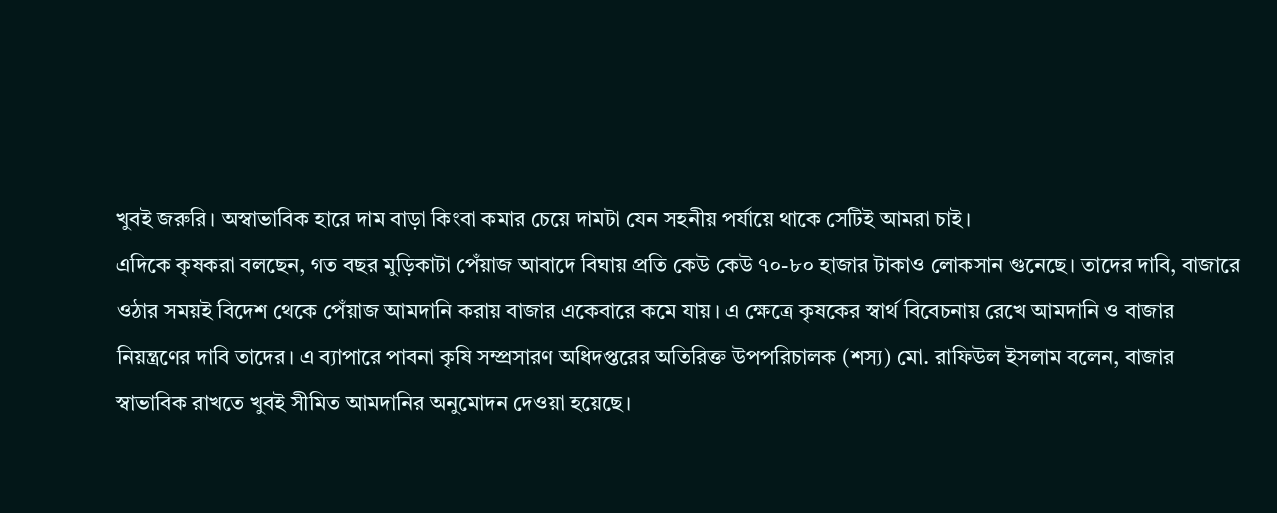খুবই জরুরি। অস্বাভাবিক হারে দাম বাড়া কিংবা কমার চেয়ে দামটা যেন সহনীয় পর্যায়ে থাকে সেটিই আমরা চাই।
এদিকে কৃষকরা বলছেন, গত বছর মুড়িকাটা পেঁয়াজ আবাদে বিঘায় প্রতি কেউ কেউ ৭০-৮০ হাজার টাকাও লোকসান গুনেছে। তাদের দাবি, বাজারে ওঠার সময়ই বিদেশ থেকে পেঁয়াজ আমদানি করায় বাজার একেবারে কমে যায়। এ ক্ষেত্রে কৃষকের স্বার্থ বিবেচনায় রেখে আমদানি ও বাজার নিয়ন্ত্রণের দাবি তাদের। এ ব্যাপারে পাবনা কৃষি সম্প্রসারণ অধিদপ্তরের অতিরিক্ত উপপরিচালক (শস্য) মো. রাফিউল ইসলাম বলেন, বাজার স্বাভাবিক রাখতে খুবই সীমিত আমদানির অনুমোদন দেওয়া হয়েছে।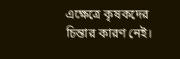এক্ষেত্রে কৃষকদের চিন্তার কারণ নেই।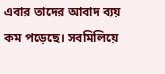এবার তাদের আবাদ ব্যয় কম পড়েছে। সবমিলিয়ে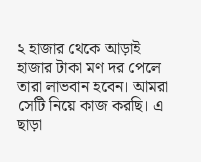২ হাজার থেকে আড়াই হাজার টাকা মণ দর পেলে তারা লাভবান হবেন। আমরা সেটি নিয়ে কাজ করছি। এ ছাড়া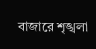বাজারে শৃঙ্খলা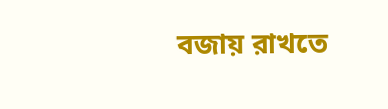বজায় রাখতে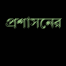প্রশাসনের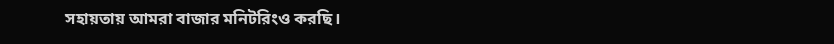সহায়তায় আমরা বাজার মনিটরিংও করছি।